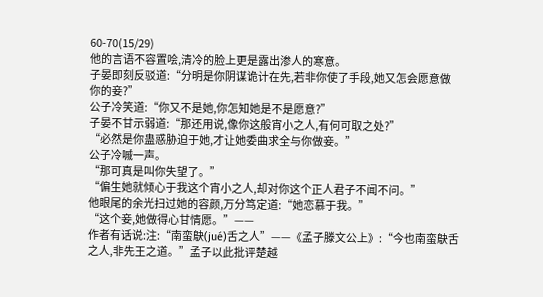60-70(15/29)
他的言语不容置哙,清冷的脸上更是露出渗人的寒意。
子晏即刻反驳道:“分明是你阴谋诡计在先,若非你使了手段,她又怎会愿意做你的妾?”
公子冷笑道:“你又不是她,你怎知她是不是愿意?”
子晏不甘示弱道:“那还用说,像你这般宵小之人,有何可取之处?”
“必然是你蛊惑胁迫于她,才让她委曲求全与你做妾。”
公子冷嘁一声。
“那可真是叫你失望了。”
“偏生她就倾心于我这个宵小之人,却对你这个正人君子不闻不问。”
他眼尾的余光扫过她的容颜,万分笃定道:“她恋慕于我。”
“这个妾,她做得心甘情愿。”——
作者有话说:注:“南蛮鴃(jué)舌之人”——《孟子滕文公上》:“今也南蛮鴃舌之人,非先王之道。”孟子以此批评楚越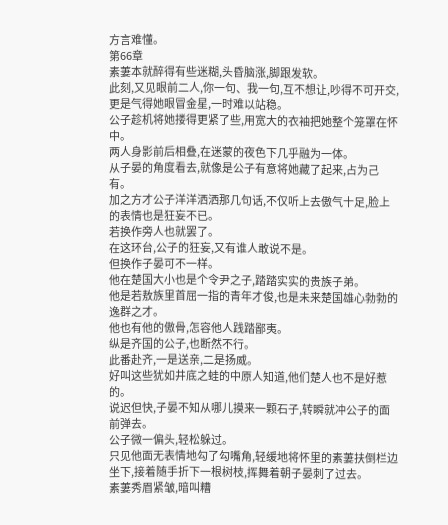方言难懂。
第66章
素萋本就醉得有些迷糊,头昏脑涨,脚跟发软。
此刻,又见眼前二人,你一句、我一句,互不想让,吵得不可开交,更是气得她眼冒金星,一时难以站稳。
公子趁机将她搂得更紧了些,用宽大的衣袖把她整个笼罩在怀中。
两人身影前后相叠,在迷蒙的夜色下几乎融为一体。
从子晏的角度看去,就像是公子有意将她藏了起来,占为己有。
加之方才公子洋洋洒洒那几句话,不仅听上去傲气十足,脸上的表情也是狂妄不已。
若换作旁人也就罢了。
在这环台,公子的狂妄,又有谁人敢说不是。
但换作子晏可不一样。
他在楚国大小也是个令尹之子,踏踏实实的贵族子弟。
他是若敖族里首屈一指的青年才俊,也是未来楚国雄心勃勃的逸群之才。
他也有他的傲骨,怎容他人践踏鄙夷。
纵是齐国的公子,也断然不行。
此番赴齐,一是送亲,二是扬威。
好叫这些犹如井底之蛙的中原人知道,他们楚人也不是好惹的。
说迟但快,子晏不知从哪儿摸来一颗石子,转瞬就冲公子的面前弹去。
公子微一偏头,轻松躲过。
只见他面无表情地勾了勾嘴角,轻缓地将怀里的素萋扶倒栏边坐下,接着随手折下一根树枝,挥舞着朝子晏刺了过去。
素萋秀眉紧皱,暗叫糟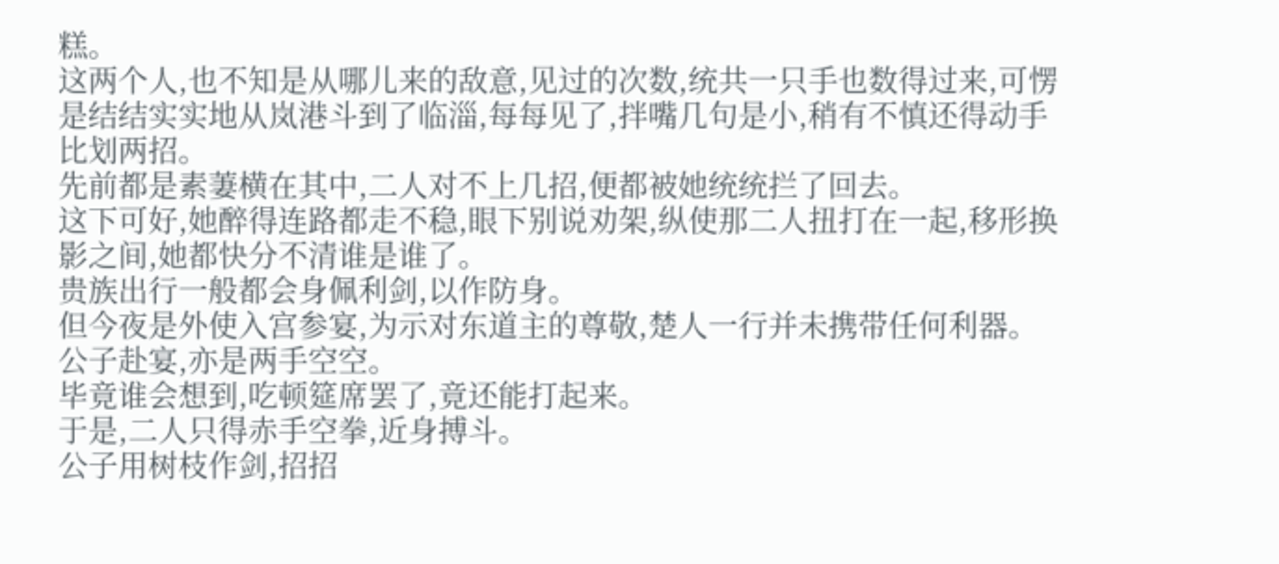糕。
这两个人,也不知是从哪儿来的敌意,见过的次数,统共一只手也数得过来,可愣是结结实实地从岚港斗到了临淄,每每见了,拌嘴几句是小,稍有不慎还得动手比划两招。
先前都是素萋横在其中,二人对不上几招,便都被她统统拦了回去。
这下可好,她醉得连路都走不稳,眼下别说劝架,纵使那二人扭打在一起,移形换影之间,她都快分不清谁是谁了。
贵族出行一般都会身佩利剑,以作防身。
但今夜是外使入宫参宴,为示对东道主的尊敬,楚人一行并未携带任何利器。
公子赴宴,亦是两手空空。
毕竟谁会想到,吃顿筵席罢了,竟还能打起来。
于是,二人只得赤手空拳,近身搏斗。
公子用树枝作剑,招招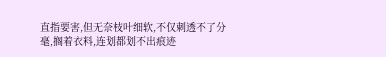直指要害,但无奈枝叶细软,不仅刺透不了分毫,搁着衣料,连划都划不出痕迹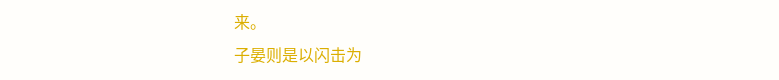来。
子晏则是以闪击为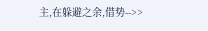主,在躲避之余,借势-->>